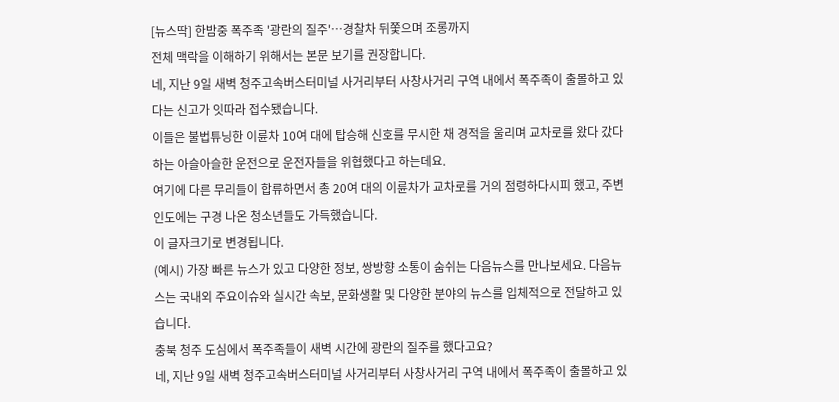[뉴스딱] 한밤중 폭주족 '광란의 질주'…경찰차 뒤쫓으며 조롱까지
전체 맥락을 이해하기 위해서는 본문 보기를 권장합니다.
네, 지난 9일 새벽 청주고속버스터미널 사거리부터 사창사거리 구역 내에서 폭주족이 출몰하고 있다는 신고가 잇따라 접수됐습니다.
이들은 불법튜닝한 이륜차 10여 대에 탑승해 신호를 무시한 채 경적을 울리며 교차로를 왔다 갔다 하는 아슬아슬한 운전으로 운전자들을 위협했다고 하는데요.
여기에 다른 무리들이 합류하면서 총 20여 대의 이륜차가 교차로를 거의 점령하다시피 했고, 주변 인도에는 구경 나온 청소년들도 가득했습니다.
이 글자크기로 변경됩니다.
(예시) 가장 빠른 뉴스가 있고 다양한 정보, 쌍방향 소통이 숨쉬는 다음뉴스를 만나보세요. 다음뉴스는 국내외 주요이슈와 실시간 속보, 문화생활 및 다양한 분야의 뉴스를 입체적으로 전달하고 있습니다.
충북 청주 도심에서 폭주족들이 새벽 시간에 광란의 질주를 했다고요?
네, 지난 9일 새벽 청주고속버스터미널 사거리부터 사창사거리 구역 내에서 폭주족이 출몰하고 있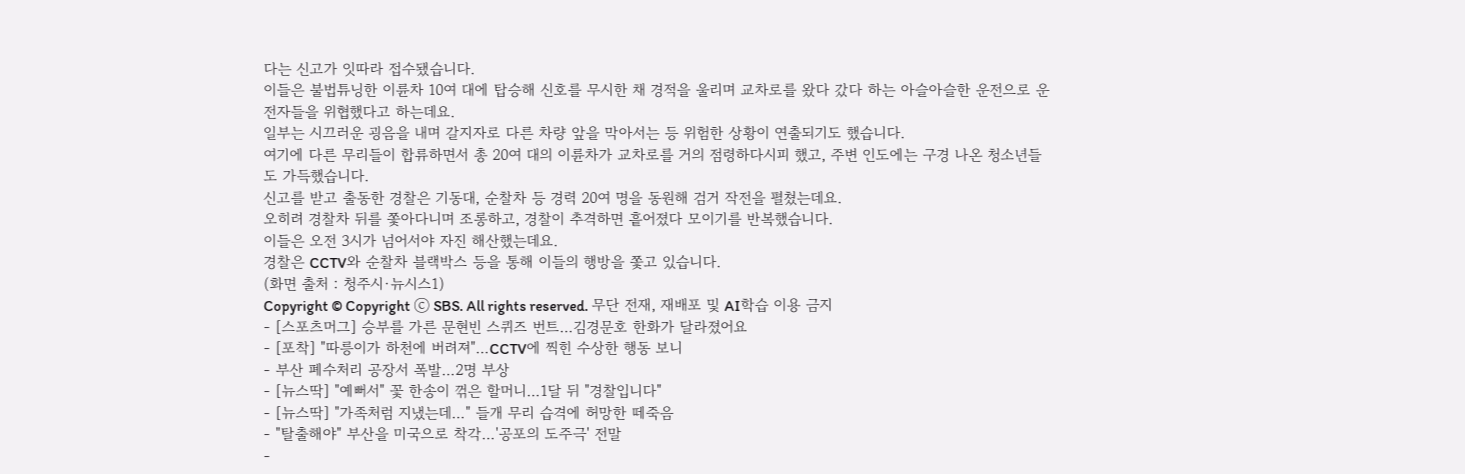다는 신고가 잇따라 접수됐습니다.
이들은 불법튜닝한 이륜차 10여 대에 탑승해 신호를 무시한 채 경적을 울리며 교차로를 왔다 갔다 하는 아슬아슬한 운전으로 운전자들을 위협했다고 하는데요.
일부는 시끄러운 굉음을 내며 갈지자로 다른 차량 앞을 막아서는 등 위험한 상황이 연출되기도 했습니다.
여기에 다른 무리들이 합류하면서 총 20여 대의 이륜차가 교차로를 거의 점령하다시피 했고, 주변 인도에는 구경 나온 청소년들도 가득했습니다.
신고를 받고 출동한 경찰은 기동대, 순찰차 등 경력 20여 명을 동원해 검거 작전을 펼쳤는데요.
오히려 경찰차 뒤를 쫓아다니며 조롱하고, 경찰이 추격하면 흩어졌다 모이기를 반복했습니다.
이들은 오전 3시가 넘어서야 자진 해산했는데요.
경찰은 CCTV와 순찰차 블랙박스 등을 통해 이들의 행방을 쫓고 있습니다.
(화면 출처 : 청주시·뉴시스1)
Copyright © Copyright ⓒ SBS. All rights reserved. 무단 전재, 재배포 및 AI학습 이용 금지
- [스포츠머그] 승부를 가른 문현빈 스퀴즈 번트…김경문호 한화가 달라졌어요
- [포착] "따릉이가 하천에 버려져"…CCTV에 찍힌 수상한 행동 보니
- 부산 폐수처리 공장서 폭발…2명 부상
- [뉴스딱] "예뻐서" 꽃 한송이 꺾은 할머니…1달 뒤 "경찰입니다"
- [뉴스딱] "가족처럼 지냈는데…" 들개 무리 습격에 허망한 떼죽음
- "탈출해야" 부산을 미국으로 착각…'공포의 도주극' 전말
-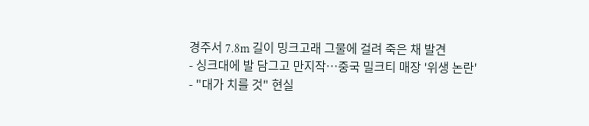경주서 7.8m 길이 밍크고래 그물에 걸려 죽은 채 발견
- 싱크대에 발 담그고 만지작…중국 밀크티 매장 '위생 논란'
- "대가 치를 것" 현실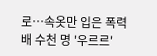로…속옷만 입은 폭력배 수천 명 '우르르'